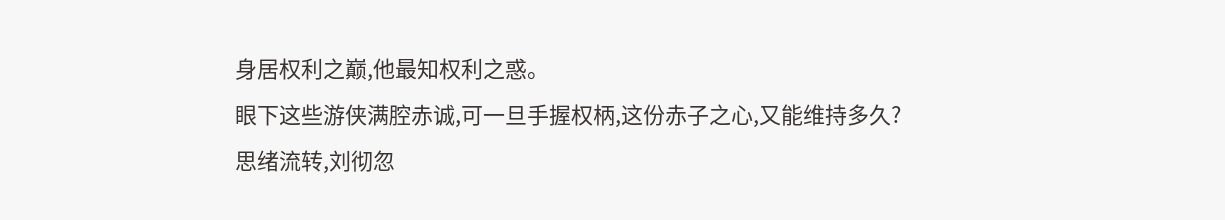身居权利之巅,他最知权利之惑。
眼下这些游侠满腔赤诚,可一旦手握权柄,这份赤子之心,又能维持多久?
思绪流转,刘彻忽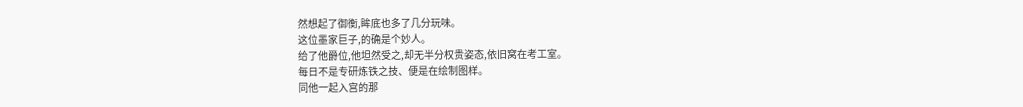然想起了御衡,眸底也多了几分玩味。
这位墨家巨子,的确是个妙人。
给了他爵位,他坦然受之,却无半分权贵姿态,依旧窝在考工室。
每日不是专研炼铁之技、便是在绘制图样。
同他一起入宫的那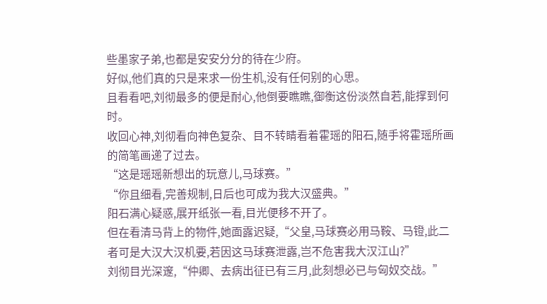些墨家子弟,也都是安安分分的待在少府。
好似,他们真的只是来求一份生机,没有任何别的心思。
且看看吧,刘彻最多的便是耐心,他倒要瞧瞧,御衡这份淡然自若,能撑到何时。
收回心神,刘彻看向神色复杂、目不转睛看着霍瑶的阳石,随手将霍瑶所画的简笔画递了过去。
“这是瑶瑶新想出的玩意儿,马球赛。”
“你且细看,完善规制,日后也可成为我大汉盛典。”
阳石满心疑惑,展开纸张一看,目光便移不开了。
但在看清马背上的物件,她面露迟疑,“父皇,马球赛必用马鞍、马镫,此二者可是大汉大汉机要,若因这马球赛泄露,岂不危害我大汉江山?”
刘彻目光深邃,“仲卿、去病出征已有三月,此刻想必已与匈奴交战。”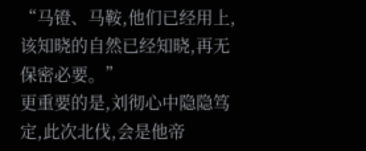“马镫、马鞍,他们已经用上,该知晓的自然已经知晓,再无保密必要。”
更重要的是,刘彻心中隐隐笃定,此次北伐,会是他帝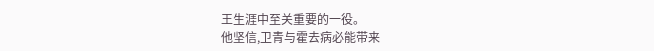王生涯中至关重要的一役。
他坚信,卫青与霍去病必能带来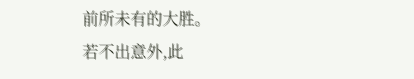前所未有的大胜。
若不出意外,此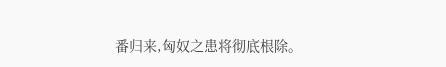番归来,匈奴之患将彻底根除。